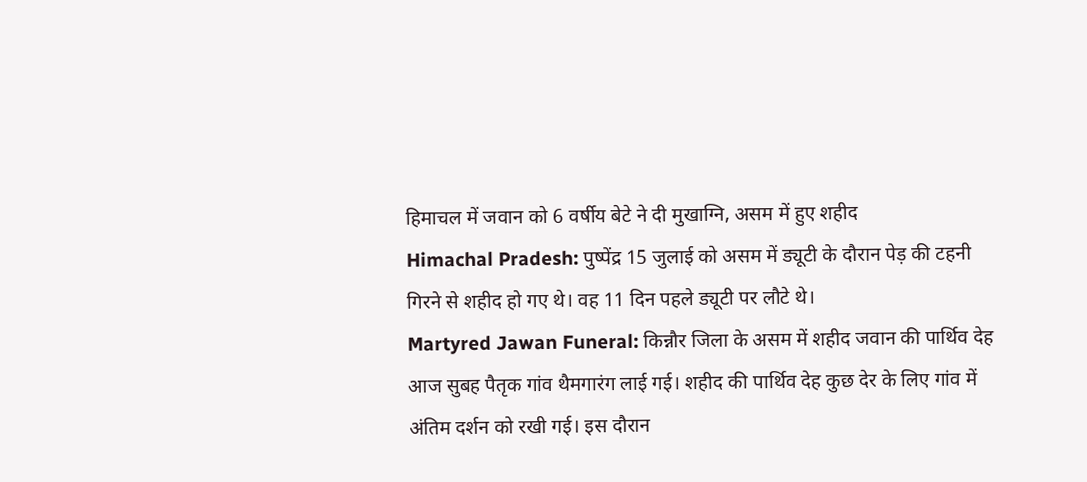हिमाचल में जवान को 6 वर्षीय बेटे ने दी मुखाग्नि, असम में हुए शहीद
Himachal Pradesh: पुष्पेंद्र 15 जुलाई को असम में ड्यूटी के दौरान पेड़ की टहनी गिरने से शहीद हो गए थे। वह 11 दिन पहले ड्यूटी पर लौटे थे।
Martyred Jawan Funeral: किन्नौर जिला के असम में शहीद जवान की पार्थिव देह आज सुबह पैतृक गांव थैमगारंग लाई गई। शहीद की पार्थिव देह कुछ देर के लिए गांव में अंतिम दर्शन को रखी गई। इस दौरान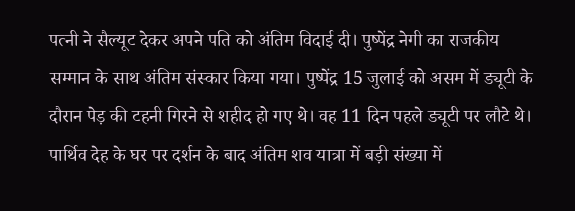पत्नी ने सैल्यूट देकर अपने पति को अंतिम विदाई दी। पुष्पेंद्र नेगी का राजकीय सम्मान के साथ अंतिम संस्कार किया गया। पुष्पेंद्र 15 जुलाई को असम में ड्यूटी के दौरान पेड़ की टहनी गिरने से शहीद हो गए थे। वह 11 दिन पहले ड्यूटी पर लौटे थे।
पार्थिव देह के घर पर दर्शन के बाद अंतिम शव यात्रा में बड़ी संख्या में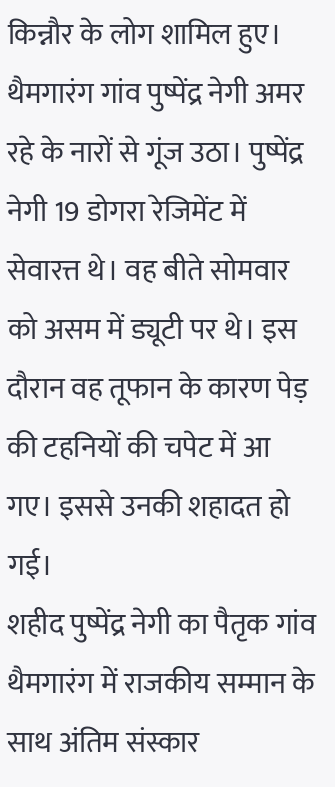किन्नौर के लोग शामिल हुए। थैमगारंग गांव पुष्पेंद्र नेगी अमर रहे के नारों से गूंज उठा। पुष्पेंद्र नेगी 19 डोगरा रेजिमेंट में सेवारत्त थे। वह बीते सोमवार को असम में ड्यूटी पर थे। इस दौरान वह तूफान के कारण पेड़ की टहनियों की चपेट में आ गए। इससे उनकी शहादत हो गई।
शहीद पुष्पेंद्र नेगी का पैतृक गांव थैमगारंग में राजकीय सम्मान के साथ अंतिम संस्कार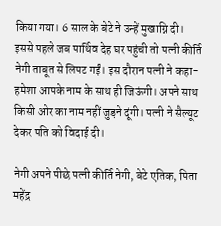किया गया। 6 साल के बेटे ने उन्हें मुखाग्नि दी। इससे पहले जब पार्थिव देह घर पहुंची तो पत्नी कीर्ति नेगी ताबूत से लिपट गईं। इस दौरान पत्नी ने कहा- हमेशा आपके नाम के साथ ही जिऊंगी। अपने साथ किसी ओर का नाम नहीं जुड़ने दूंगी। पत्नी ने सैल्यूट देकर पति को विदाई दी।

नेगी अपने पीछे पत्नी कीर्ति नेगी, बेटे एतिक, पिता महेंद्र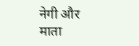नेगी और माता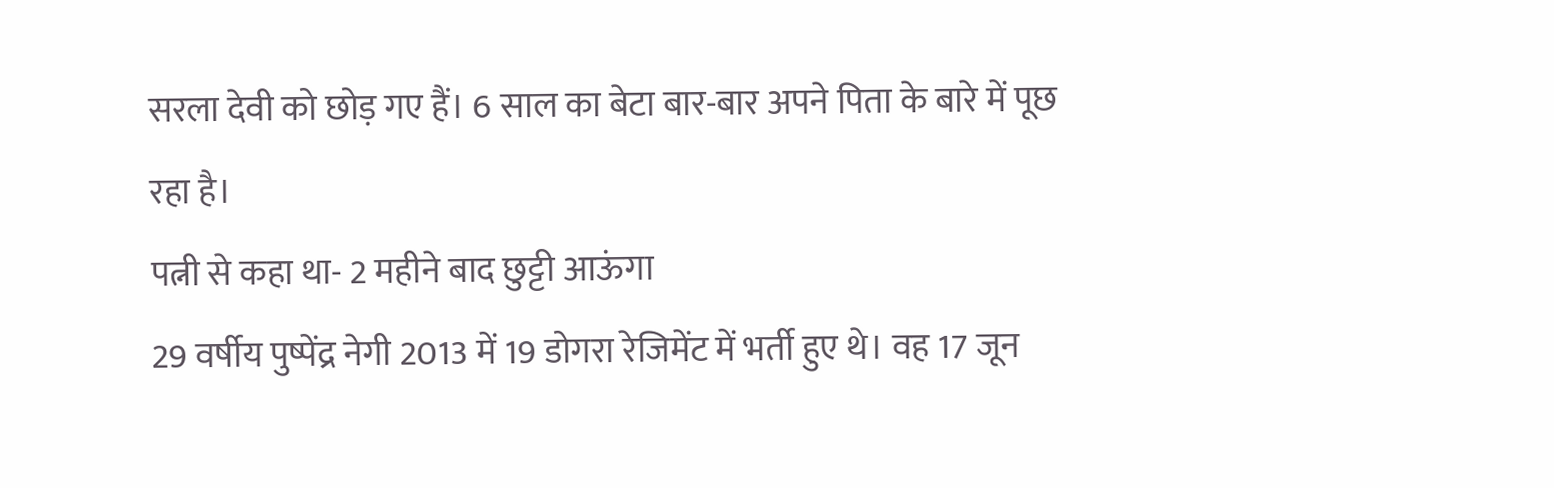सरला देवी को छोड़ गए हैं। 6 साल का बेटा बार-बार अपने पिता के बारे में पूछ रहा है।
पत्नी से कहा था- 2 महीने बाद छुट्टी आऊंगा
29 वर्षीय पुष्पेंद्र नेगी 2013 में 19 डोगरा रेजिमेंट में भर्ती हुए थे। वह 17 जून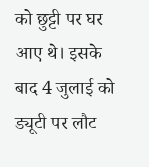को छुट्टी पर घर आए थे। इसके बाद 4 जुलाई को ड्यूटी पर लौट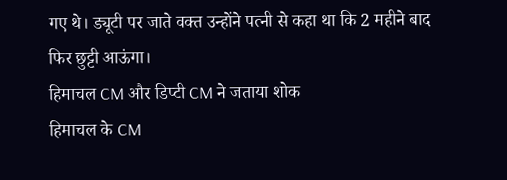गए थे। ड्यूटी पर जाते वक्त उन्होंने पत्नी से कहा था कि 2 महीने बाद फिर छुट्टी आऊंगा।
हिमाचल CM और डिप्टी CM ने जताया शोक
हिमाचल के CM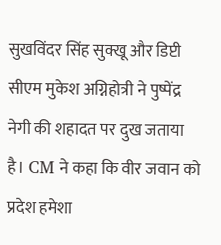सुखविंदर सिंह सुक्खू और डिप्टी सीएम मुकेश अग्निहोत्री ने पुष्पेंद्र नेगी की शहादत पर दुख जताया है। CM ने कहा कि वीर जवान को प्रदेश हमेशा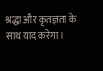श्रद्धा और कृतज्ञता के साथ याद करेगा।